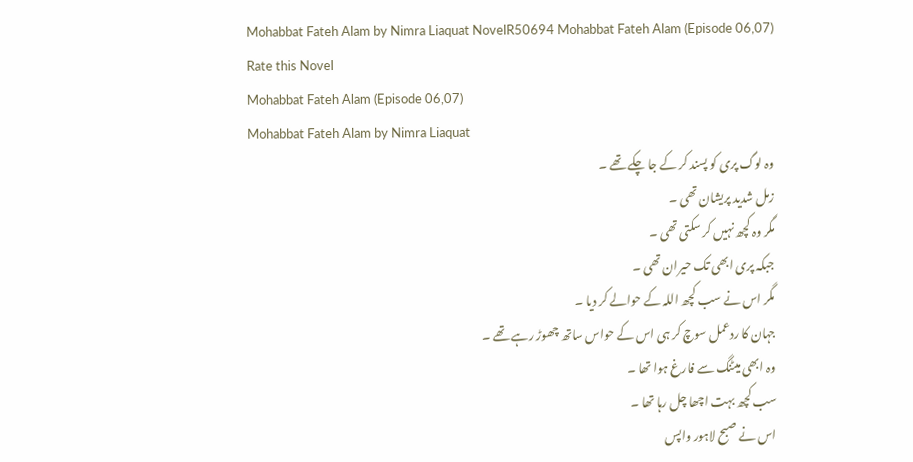Mohabbat Fateh Alam by Nimra Liaquat NovelR50694 Mohabbat Fateh Alam (Episode 06,07)
Rate this Novel
Mohabbat Fateh Alam (Episode 06,07)
Mohabbat Fateh Alam by Nimra Liaquat
وہ لوگ پری کو پسند کر کے جا چکے تھے ۔
زمل شدید پریشان تھی ۔
مگر وہ کچھ نہیں کر سکتی تھی ۔
جبکہ پری ابھی تک حیران تھی ۔
مگر اس نے سب کچھ اللہ کے حوالے کر دیا ۔
جہان کا ردعمل سوچ کر ہی اس کے حواس ساتھ چھوڑ رہے تھے ۔
وہ ابھی میٹنگ سے فارغ ہوا تھا ۔
سب کچھ بہت اچھا چل رہا تھا ۔
اس نے صبح لاہور واپس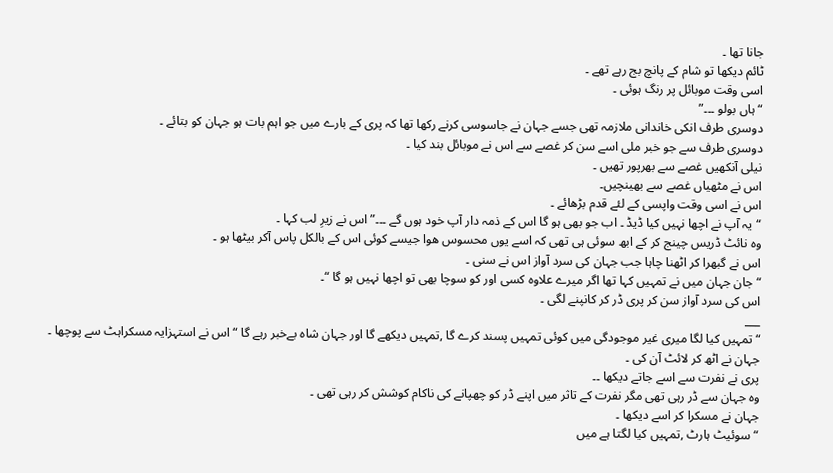جانا تھا ۔
ٹائم دیکھا تو شام کے پانچ بج رہے تھے ۔
اسی وقت موبائل پر رنگ ہوئی ۔
“ہاں بولو ۔۔۔”
دوسری طرف انکی خاندانی ملازمہ تھی جسے جہان نے جاسوسی کرنے رکھا تھا کہ پری کے بارے میں جو اہم بات ہو جہان کو بتائے ۔
دوسری طرف سے جو خبر ملی اسے سن کر غصے سے اس نے موبائل بند کیا ۔
نیلی آنکھیں غصے سے بھرپور تھیں ۔
اس نے مٹھیاں غصے سے بھینچیں۔
اس نے اسی وقت واپسی کے لئے قدم بڑھائے ۔
“یہ آپ نے اچھا نہیں کیا ڈیڈ ۔ اب جو بھی ہو گا اس کے ذمہ دار آپ خود ہوں گے ۔۔۔”اس نے زیرِ لب کہا ۔
وہ نائٹ ڈریس چینج کر کے ابھ سوئی ہی تھی کہ اسے یوں محسوس ھوا جیسے کوئی اس کے بالکل پاس آکر بیٹھا ہو ۔
اس نے گبھرا کر اٹھنا چاہا جب جہان کی سرد آواز اس نے سنی ۔
“جان جہان میں نے تمہیں کہا تھا اگر میرے علاوہ کسی اور کو سوچا بھی تو اچھا نہیں ہو گا “۔
اس کی سرد آواز سن کر پری ڈر کر کانپنے لگی ۔
___
“تمہیں کیا لگا میری غیر موجودگی میں کوئی تمہیں پسند کرے گا ,تمہیں دیکھے گا اور جہان شاہ بےخبر رہے گا “اس نے استہزایہ مسکراہٹ سے پوچھا ۔
جہان نے اٹھ کر لائٹ آن کی ۔
پری نے نفرت سے اسے جاتے دیکھا ۔۔
وہ جہان سے ڈر رہی تھی مگر نفرت کے تاثر میں اپنے ڈر کو چھپانے کی ناکام کوشش کر رہی تھی ۔
جہان نے مسکرا کر اسے دیکھا ۔
“سوئیٹ ہارٹ ,تمہیں کیا لگتا ہے میں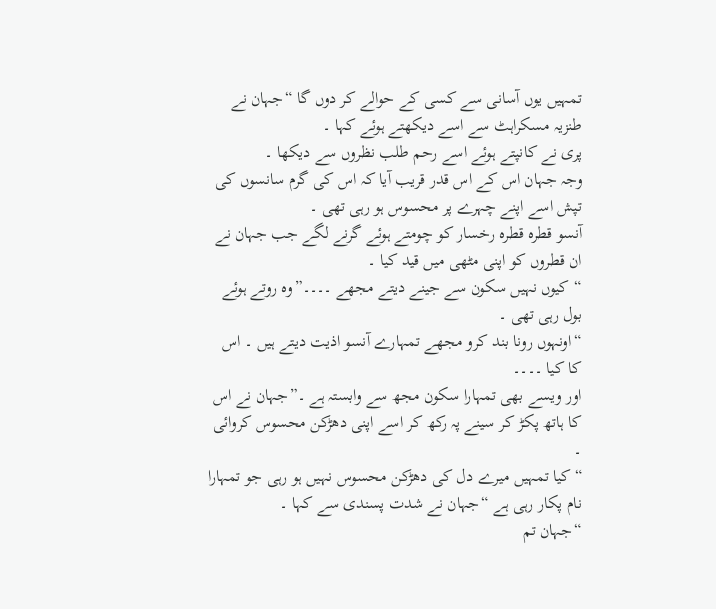تمہیں یوں آسانی سے کسی کے حوالے کر دوں گا “جہان نے طنزیہ مسکراہٹ سے اسے دیکھتے ہوئے کہا ۔
پری نے کانپتے ہوئے اسے رحم طلب نظروں سے دیکھا ۔
وجہ جہان اس کے اس قدر قریب آیا کہ اس کی گرم سانسوں کی تپش اسے اپنے چہرے پر محسوس ہو رہی تھی ۔
آنسو قطرہ قطرہ رخسار کو چومتے ہوئے گرنے لگے جب جہان نے ان قطروں کو اپنی مٹھی میں قید کیا ۔
“کیوں نہیں سکون سے جینے دیتے مجھے ۔۔۔۔”وہ روتے ہوئے بول رہی تھی ۔
“اونہوں رونا بند کرو مجھے تمہارے آنسو اذیت دیتے ہیں ۔ اس کا کیا ۔۔۔۔
اور ویسے بھی تمہارا سکون مجھ سے وابستہ ہے ۔”جہان نے اس کا ہاتھ پکڑ کر سینے پہ رکھ کر اسے اپنی دھڑکن محسوس کروائی ۔
“کیا تمہیں میرے دل کی دھڑکن محسوس نہیں ہو رہی جو تمہارا نام پکار رہی ہے “جہان نے شدت پسندی سے کہا ۔
“جہان تم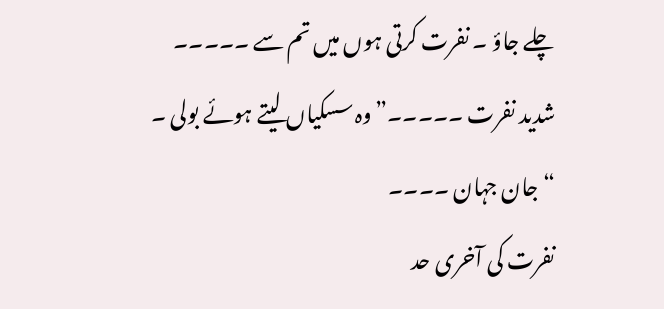چلے جاؤ ۔ نفرت کرتی ہوں میں تم سے ۔۔۔۔۔
شدید نفرت ۔۔۔۔۔”وہ سسکیاں لیتے ہوئے بولی ۔
“جان جہان ۔۔۔۔
نفرت کی آخری حد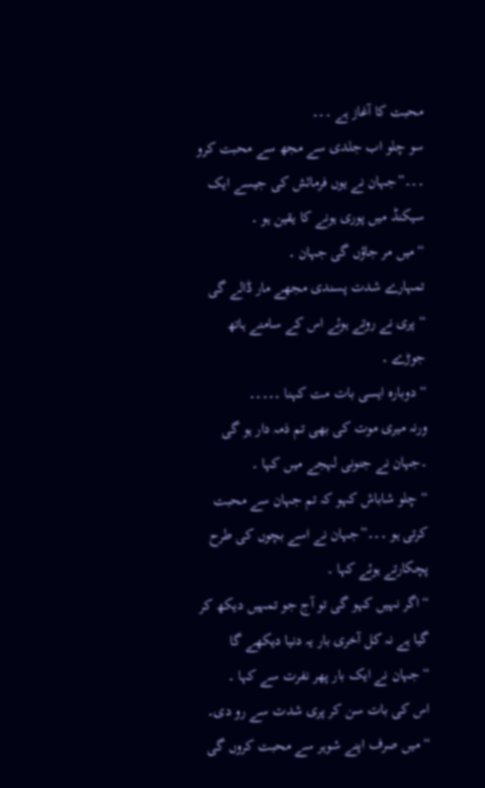محبت کا آغاز ہے ۔۔۔
سو چلو اب جلدی سے مجھ سے محبت کرو ۔۔۔”جہان نے یوں فرمائش کی جیسے ایک سیکنڈ میں پوری ہونے کا یقین ہو ۔
“میں مر جاؤں گی جہان ۔
تمہارے شدت پسندی مجھے مار ڈالے گی “پری نے روتے ہوئے اس کے سامنے ہاتھ جوڑے ۔
“دوبارہ ایسی بات مت کہنا ۔۔۔۔۔
ورنہ میری موت کی بھی تم ذمہ دار ہو گی ۔جہان نے جنونی لہجے میں کہا ۔
“چلو شاباش کہو کہ تم جہان سے محبت کرتی ہو ۔۔۔”جہان نے اسے بچوں کی طرح پچکارتے ہوئے کہا ۔
“اگر نہیں کہو گی تو آج جو تمہیں دیکھ کر گیا ہے نہ کل آخری بار یہ دنیا دیکھے گا “جہان نے ایک بار پھر نفرت سے کہا ۔
اس کی بات سن کر پری شدت سے رو دی۔
“میں صرف اپنے شوہر سے محبت کروں گی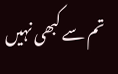تم سے کبھی نہیں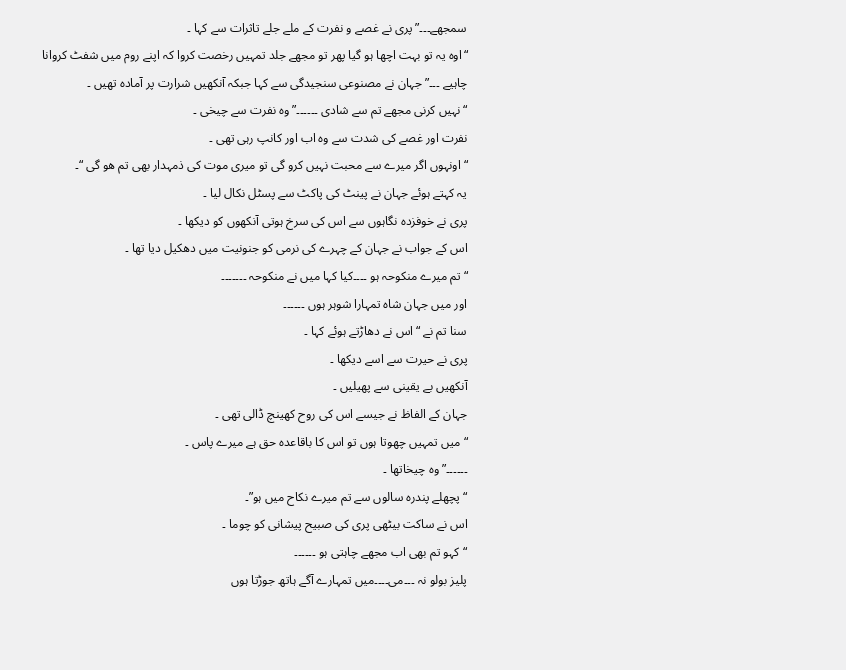سمجھے۔۔۔”پری نے غصے و نفرت کے ملے جلے تاثرات سے کہا ۔
“اوہ یہ تو بہت اچھا ہو گیا پھر تو مجھے جلد تمہیں رخصت کروا کہ اپنے روم میں شفٹ کروانا چاہیے ۔۔۔”جہان نے مصنوعی سنجیدگی سے کہا جبکہ آنکھیں شرارت پر آمادہ تھیں ۔
“نہیں کرنی مجھے تم سے شادی ۔۔۔۔۔۔”وہ نفرت سے چیخی ۔
نفرت اور غصے کی شدت سے وہ اب اور کانپ رہی تھی ۔
“اونہوں اگر میرے سے محبت نہیں کرو گی تو میری موت کی ذمہدار بھی تم ھو گی “۔
یہ کہتے ہوئے جہان نے پینٹ کی پاکٹ سے پسٹل نکال لیا ۔
پری نے خوفزدہ نگاہوں سے اس کی سرخ ہوتی آنکھوں کو دیکھا ۔
اس کے جواب نے جہان کے چہرے کی نرمی کو جنونیت میں دھکیل دیا تھا ۔
“تم میرے منکوحہ ہو ۔۔۔۔کیا کہا میں نے منکوحہ ۔۔۔۔۔۔۔
اور میں جہان شاہ تمہارا شوہر ہوں ۔۔۔۔۔۔
سنا تم نے “اس نے دھاڑتے ہوئے کہا ۔
پری نے حیرت سے اسے دیکھا ۔
آنکھیں بے یقینی سے پھیلیں ۔
جہان کے الفاظ نے جیسے اس کی روح کھینچ ڈالی تھی ۔
“میں تمہیں چھوتا ہوں تو اس کا باقاعدہ حق ہے میرے پاس ۔
۔۔۔۔۔۔”وہ چیخاتھا ۔
“پچھلے پندرہ سالوں سے تم میرے نکاح میں ہو”۔
اس نے ساکت بیٹھی پری کی صبیح پیشانی کو چوما ۔
“کہو تم بھی اب مجھے چاہتی ہو ۔۔۔۔۔۔
پلیز بولو نہ ۔۔۔می۔۔۔۔میں تمہارے آگے ہاتھ جوڑتا ہوں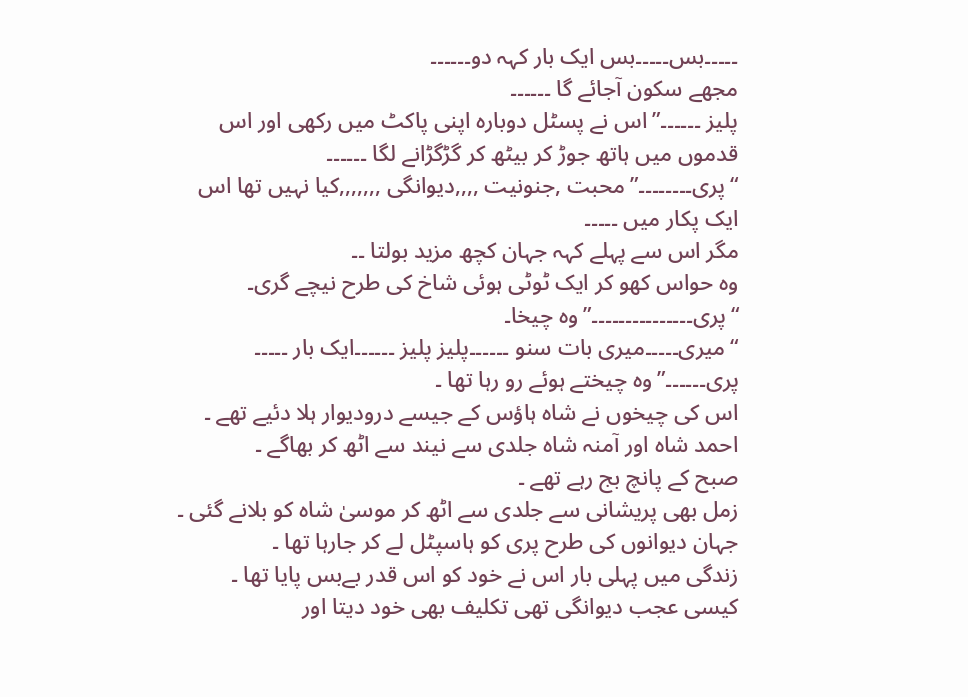۔۔۔۔۔بس۔۔۔۔۔بس ایک بار کہہ دو۔۔۔۔۔۔
مجھے سکون آجائے گا ۔۔۔۔۔۔
پلیز ۔۔۔۔۔۔”اس نے پسٹل دوبارہ اپنی پاکٹ میں رکھی اور اس قدموں میں ہاتھ جوڑ کر بیٹھ کر گڑگڑانے لگا ۔۔۔۔۔۔
“پری۔۔۔۔۔۔۔۔”محبت ,جنونیت ,,,,دیوانگی ,,,,,,,کیا نہیں تھا اس ایک پکار میں ۔۔۔۔۔
مگر اس سے پہلے کہہ جہان کچھ مزید بولتا ۔۔
وہ حواس کھو کر ایک ٹوٹی ہوئی شاخ کی طرح نیچے گری۔
“پری۔۔۔۔۔۔۔۔۔۔۔۔۔۔۔”وہ چیخا۔
“میری۔۔۔۔۔میری بات سنو ۔۔۔۔۔۔پلیز پلیز ۔۔۔۔۔۔ایک بار ۔۔۔۔۔
پری۔۔۔۔۔۔”وہ چیختے ہوئے رو رہا تھا ۔
اس کی چیخوں نے شاہ ہاؤس کے جیسے درودیوار ہلا دئیے تھے ۔
احمد شاہ اور آمنہ شاہ جلدی سے نیند سے اٹھ کر بھاگے ۔
صبح کے پانچ بج رہے تھے ۔
زمل بھی پریشانی سے جلدی سے اٹھ کر موسیٰ شاہ کو بلانے گئی ۔
جہان دیوانوں کی طرح پری کو ہاسپٹل لے کر جارہا تھا ۔
زندگی میں پہلی بار اس نے خود کو اس قدر بےبس پایا تھا ۔
کیسی عجب دیوانگی تھی تکلیف بھی خود دیتا اور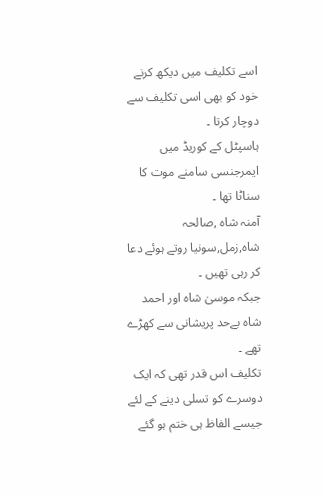اسے تکلیف میں دیکھ کرنے خود کو بھی اسی تکلیف سے دوچار کرتا ۔
ہاسپٹل کے کوریڈ میں ایمرجنسی سامنے موت کا سناٹا تھا ۔
آمنہ شاہ ,صالحہ شاہ,زمل,سونیا روتے ہوئے دعا کر رہی تھیں ۔
جبکہ موسیٰ شاہ اور احمد شاہ بےحد پریشانی سے کھڑے تھے ۔
تکلیف اس قدر تھی کہ ایک دوسرے کو تسلی دینے کے لئے جیسے الفاظ ہی ختم ہو گئے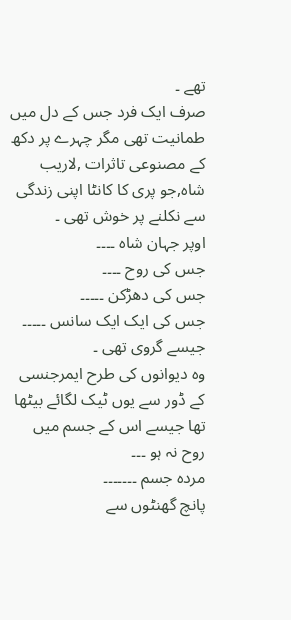تھے ۔
صرف ایک فرد جس کے دل میں طمانیت تھی مگر چہرے پر دکھ کے مصنوعی تاثرات ,لاریب شاہ,جو پری کا کانٹا اپنی زندگی سے نکلنے پر خوش تھی ۔
اوپر جہان شاہ ۔۔۔۔
جس کی روح ۔۔۔۔
جس کی دھڑکن ۔۔۔۔۔
جس کی ایک ایک سانس ۔۔۔۔۔
جیسے گروی تھی ۔
وہ دیوانوں کی طرح ایمرجنسی کے ڈور سے یوں ٹیک لگائے بیٹھا تھا جیسے اس کے جسم میں روح نہ ہو ۔۔۔
مردہ جسم ۔۔۔۔۔۔۔
پانچ گھنٹوں سے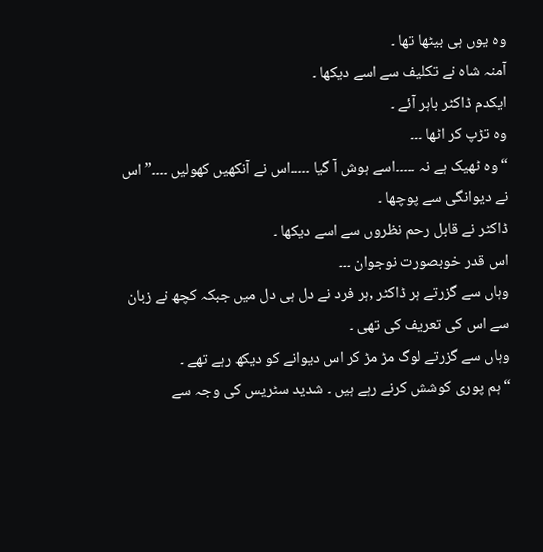وہ یوں ہی بیٹھا تھا ۔
آمنہ شاہ نے تکلیف سے اسے دیکھا ۔
ایکدم ڈاکٹر باہر آئے ۔
وہ تڑپ کر اٹھا ۔۔۔
“وہ ٹھیک ہے نہ ۔۔۔۔۔اسے ہوش آ گیا ۔۔۔۔۔اس نے آنکھیں کھولیں ۔۔۔۔”اس نے دیوانگی سے پوچھا ۔
ڈاکٹر نے قابل رحم نظروں سے اسے دیکھا ۔
اس قدر خوبصورت نوجوان ۔۔۔
وہاں سے گزرتے ہر ڈاکٹر ,ہر فرد نے دل ہی دل میں جبکہ کچھ نے زبان سے اس کی تعریف کی تھی ۔
وہاں سے گزرتے لوگ مڑ مڑ کر اس دیوانے کو دیکھ رہے تھے ۔
“ہم پوری کوشش کرنے رہے ہیں ۔ شدید سٹریس کی وجہ سے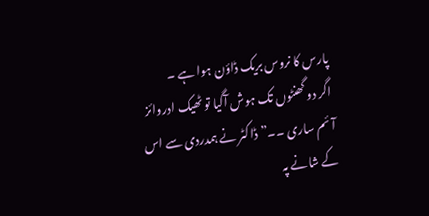پارس کا نروس بریک ڈاؤن ہوا ہے ۔
اگر دو گھنٹوں تک ہوش آگیا تو ٹھیک ادروائز آئم ساری ۔۔”ڈاکٹر نے ہمدردی سے اس کے شانے پہ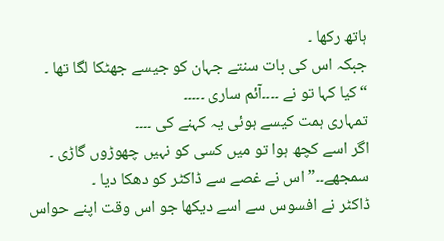ہاتھ رکھا ۔
جبکہ اس کی بات سنتے جہان کو جیسے جھٹکا لگا تھا ۔
“کیا کہا تو نے ۔۔۔۔آئم ساری ۔۔۔۔۔
تمہاری ہمت کیسے ہوئی یہ کہنے کی ۔۔۔۔
اگر اسے کچھ ہوا تو میں کسی کو نہیں چھوڑوں گاڑی ۔ سمجھے۔۔”اس نے غصے سے ڈاکٹر کو دھکا دیا ۔
ڈاکٹر نے افسوس سے اسے دیکھا جو اس وقت اپنے حواس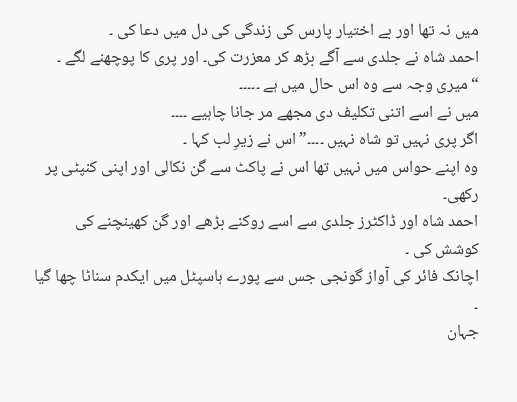میں نہ تھا اور بے اختیار پارس کی زندگی کی دل میں دعا کی ۔
احمد شاہ نے جلدی سے آگے بڑھ کر معزرت کی۔ اور پری کا پوچھنے لگے ۔
“میری وجہ سے وہ اس حال میں ہے ۔۔۔۔۔
میں نے اسے اتنی تکلیف دی مجھے مر جانا چاہیے ۔۔۔۔
اگر پری نہیں تو شاہ نہیں ۔۔۔۔”اس نے زیرِ لب کہا ۔
وہ اپنے حواس میں نہیں تھا اس نے پاکٹ سے گن نکالی اور اپنی کنپٹی پر رکھی۔
احمد شاہ اور ڈاکٹرز جلدی سے اسے روکنے بڑھے اور گن کھینچنے کی کوشش کی ۔
اچانک فائر کی آواز گونجی جس سے پورے ہاسپٹل میں ایکدم سناٹا چھا گیا ۔
جہان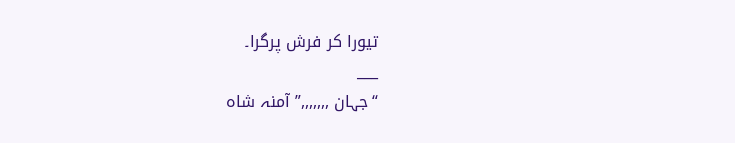تیورا کر فرش پرگرا۔
___
“جہان ,,,,,,,”آمنہ شاہ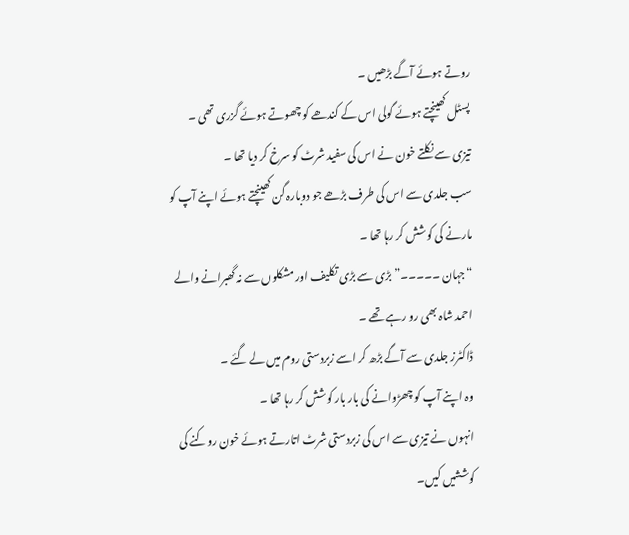روتے ہوئے آگے بڑھیں ۔
پسٹل کھینچتے ہوئے گولی اس کے کندھے کو چھوتے ہوئے گزری تھی ۔
تیزی سے نکلتے خون نے اس کی سفید شرٹ کو سرخ کر دیا تھا ۔
سب جلدی سے اس کی طرف بڑھے جو دوبارہ گن کھینچتے ہوئے اپنے آپ کو مارنے کی کوشش کر رہا تھا ۔
“جہان ۔۔۔۔۔”بڑی سے بڑی تکلیف اور مشکلوں سے نہ گھبرانے والے احمد شاہ بھی رو رہے تھے ۔
ڈاکٹرز جلدی سے آگے بڑھ کر اسے زبردستی روم میں لے گئے ۔
وہ اپنے آپ کو چھڑوانے کی بار بار کوشش کر رہا تھا ۔
انہوں نے تیزی سے اس کی زبردستی شرٹ اتارتے ہوئے خون روکنے کی کوششیں کیں۔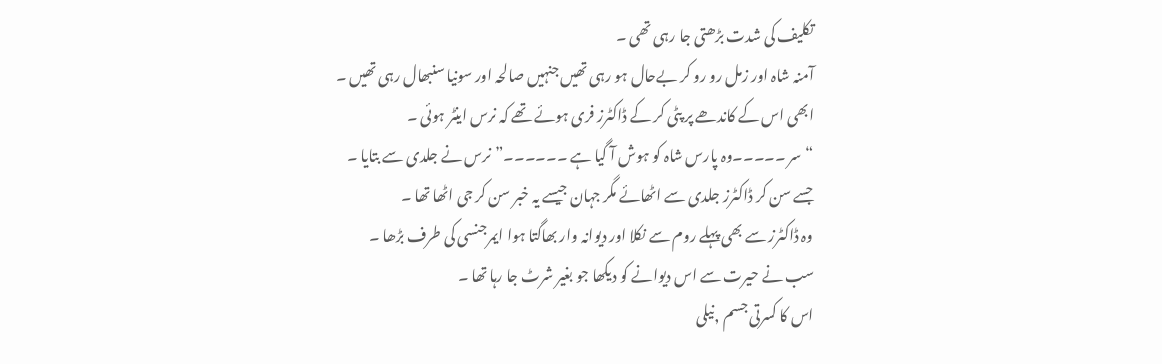تکلیف کی شدت بڑھتی جا رہی تھی ۔
آمنہ شاہ اور زمل رو رو کر بےحال ہو رہی تھیں جنہیں صالحہ اور سونیا سنبھال رہی تھیں ۔
ابھی اس کے کاندھے پر پٹی کر کے ڈاکٹرز فری ہوئے تھے کہ نرس اینٹر ہوئی ۔
“سر ۔۔۔۔۔وہ پارس شاہ کو ہوش آ گیا ہے ۔۔۔۔۔۔”نرس نے جلدی سے بتایا ۔
جسے سن کر ڈاکٹرز جلدی سے اٹھائے مگر جہان جیسے یہ خبر سن کر جی اٹھا تھا ۔
وہ ڈاکٹرز سے بھی پہلے روم سے نکلا اور دیوانہ وار بھاگتا ہوا ایمرجنسی کی طرف بڑھا ۔
سب نے حیرت سے اس دیوانے کو دیکھا جو بغیر شرٹ جا رہا تھا ۔
اس کا کسرتی جسم ,نیلی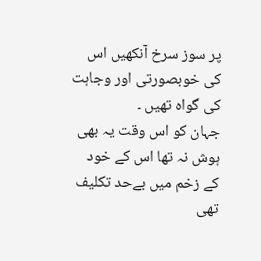پر سوز سرخ آنکھیں اس کی خوبصورتی اور وجاہت کی گواہ تھیں ۔
جہان کو اس وقت یہ بھی ہوش نہ تھا اس کے خود کے زخم میں بےحد تکلیف تھی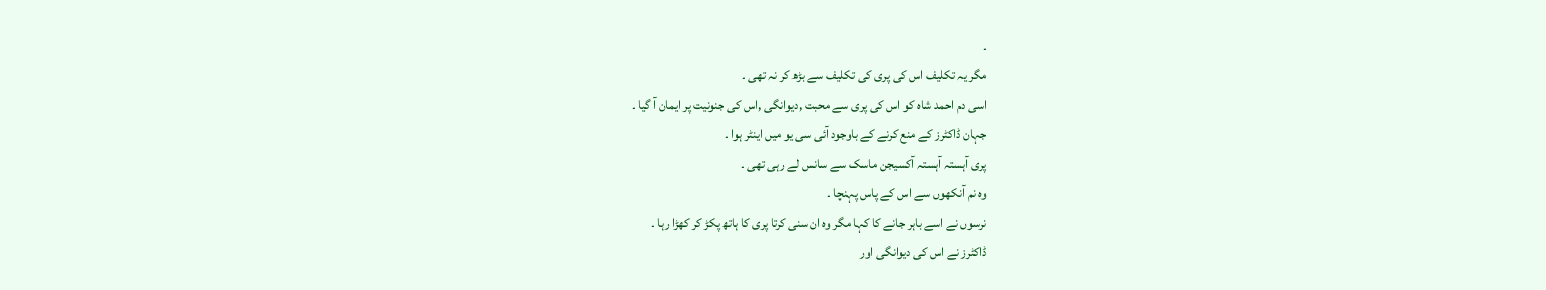۔
مگر یہ تکلیف اس کی پری کی تکلیف سے بڑھ کر نہ تھی ۔
اسی دم احمد شاہ کو اس کی پری سے محبت ,دیوانگی ,اس کی جنونیت پر ایمان آ گیا ۔
جہان ڈاکٹرز کے منع کرنے کے باوجود آئی سی یو میں اینٹر ہوا ۔
پری آہستہ آہستہ آکسیجن ماسک سے سانس لے رہی تھی ۔
وہ نم آنکھوں سے اس کے پاس پہنچا ۔
نرسوں نے اسے باہر جانے کا کہا مگر وہ ان سنی کرتا پری کا ہاتھ پکڑ کر کھڑا رہا ۔
ڈاکٹرز نے اس کی دیوانگی اور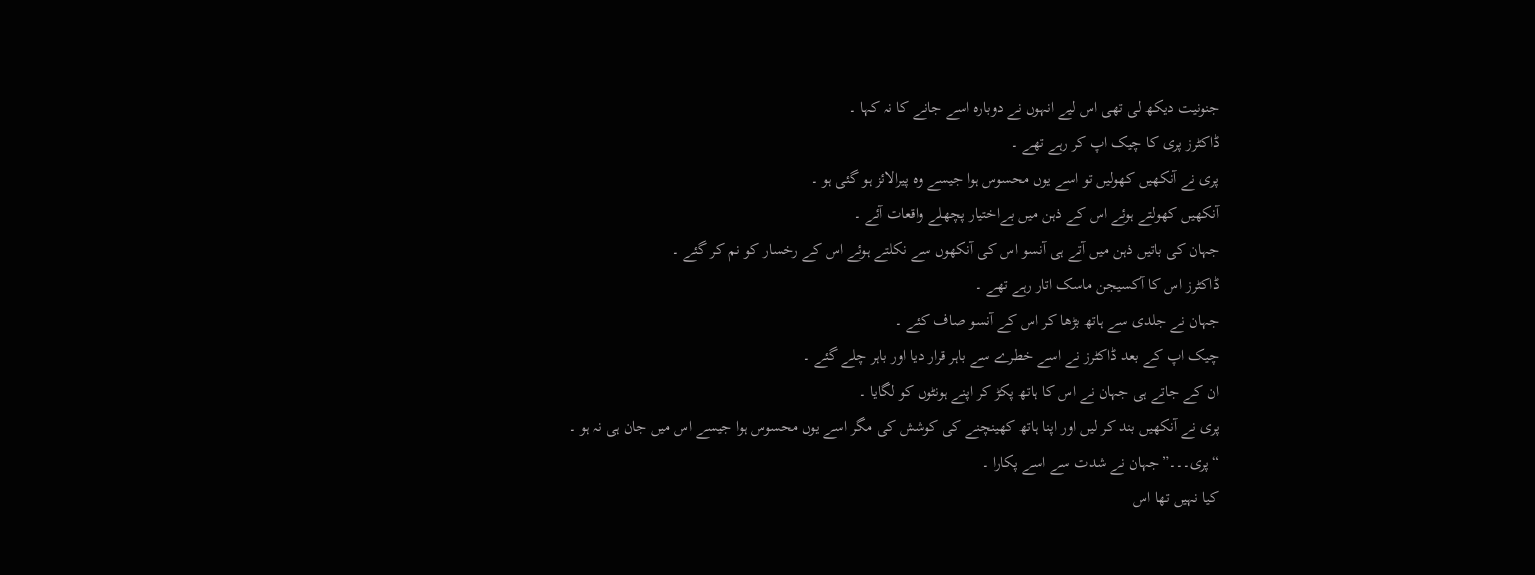جنونیت دیکھ لی تھی اس لیے انہوں نے دوبارہ اسے جانے کا نہ کہا ۔
ڈاکٹرز پری کا چیک اپ کر رہے تھے ۔
پری نے آنکھیں کھولیں تو اسے یوں محسوس ہوا جیسے وہ پیرالائز ہو گئی ہو ۔
آنکھیں کھولتے ہوئے اس کے ذہن میں بےاختیار پچھلے واقعات آئے ۔
جہان کی باتیں ذہن میں آتے ہی آنسو اس کی آنکھوں سے نکلتے ہوئے اس کے رخسار کو نم کر گئے ۔
ڈاکٹرز اس کا آکسیجن ماسک اتار رہے تھے ۔
جہان نے جلدی سے ہاتھ بڑھا کر اس کے آنسو صاف کئے ۔
چیک اپ کے بعد ڈاکٹرز نے اسے خطرے سے باہر قرار دیا اور باہر چلے گئے ۔
ان کے جاتے ہی جہان نے اس کا ہاتھ پکڑ کر اپنے ہونٹوں کو لگایا ۔
پری نے آنکھیں بند کر لیں اور اپنا ہاتھ کھینچنے کی کوشش کی مگر اسے یوں محسوس ہوا جیسے اس میں جان ہی نہ ہو ۔
“پری۔۔۔”جہان نے شدت سے اسے پکارا ۔
کیا نہیں تھا اس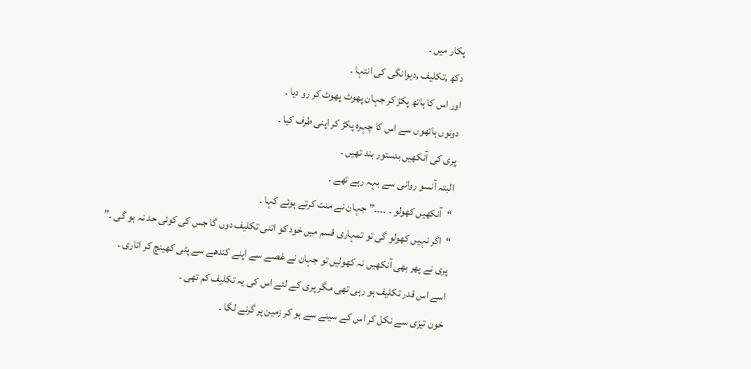پکار میں ۔
دکھ ,تکلیف ,دیوانگی کی انتہا ۔
اور اس کا ہاتھ پکڑ کر جہان پھوٹ پھوٹ کر رو دیا ۔
دونوں ہاتھوں سے اس کا چہرہ پکڑ کر اپنی طرف کیا ۔
پری کی آنکھیں بدستور بند تھیں ۔
البتہ آنسو روانی سے بہہ رہے تھے ۔
“آنکھیں کھولو ۔ ۔۔۔۔”جہان نے منت کرتے ہوئے کہا ۔
“اگر نہیں کھولو گی تو تمہاری قسم میں خود کو اتنی تکلیف دوں گا جس کی کوئی حد نہ ہو گی ۔”
پری نے پھر بھی آنکھیں نہ کھولیں تو جہان نے غصے سے اپنے کندھے سے پٹی کھینچ کر اتاری ۔
اسے اس قدر تکلیف ہو رہی تھی مگر پری کے لئے اس کی یہ تکلیف کم تھی ۔
خون تیزی سے نکل کر اس کے سینے سے ہو کر زمین پر گرنے لگا ۔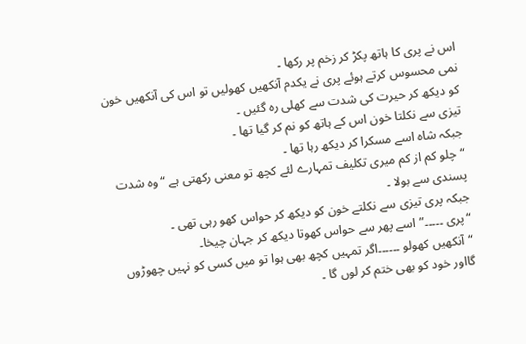اس نے پری کا ہاتھ پکڑ کر زخم پر رکھا ۔
نمی محسوس کرتے ہوئے پری نے یکدم آنکھیں کھولیں تو اس کی آنکھیں خون کو دیکھ کر حیرت کی شدت سے کھلی رہ گئیں ۔
تیزی سے نکلتا خون اس کے ہاتھ کو نم کر گیا تھا ۔
جبکہ شاہ اسے مسکرا کر دیکھ رہا تھا ۔
“چلو کم از کم میری تکلیف تمہارے لئے کچھ تو معنی رکھتی ہے “وہ شدت پسندی سے بولا ۔
جبکہ پری تیزی سے نکلتے خون کو دیکھ کر حواس کھو رہی تھی ۔
“پری ۔۔۔۔۔”اسے پھر سے حواس کھوتا دیکھ کر جہان چیخا۔
“آنکھیں کھولو ۔۔۔۔۔۔اگر تمہیں کچھ بھی ہوا تو میں کسی کو نہیں چھوڑوں گااور خود کو بھی ختم کر لوں گا ۔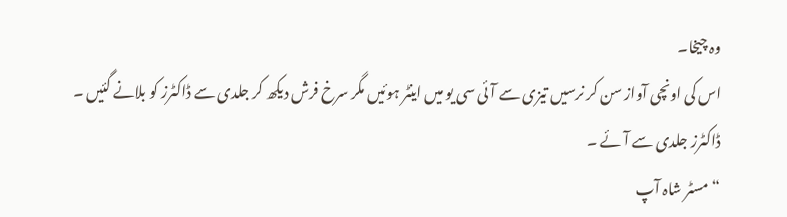وہ چیخا۔
اس کی اونچی آواز سن کر نرسیں تیزی سے آئی سی یو میں اینٹر ہوئیں مگر سرخ فرش دیکھ کر جلدی سے ڈاکٹرز کو بلانے گئیں ۔
ڈاکٹرز جلدی سے آئے ۔
“مسٹر شاہ آپ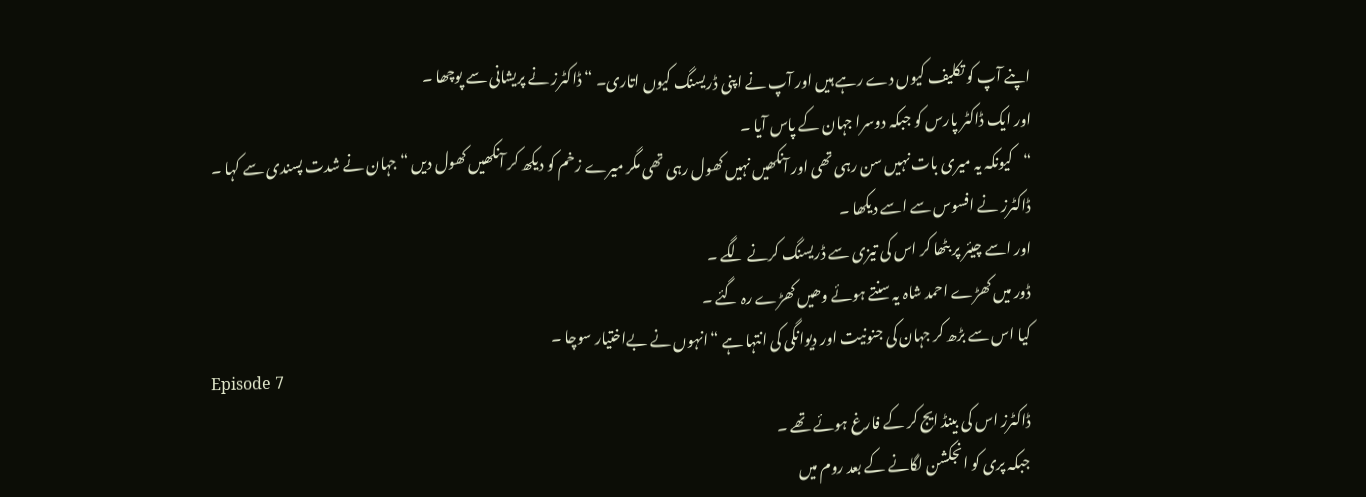اپنے آپ کو تکلیف کیوں دے رہے ہیں اور آپ نے اپنی ڈریسنگ کیوں اتاری۔ “ڈاکٹرز نے پریشانی سے پوچھا ۔
اور ایک ڈاکٹر پارس کو جبکہ دوسرا جہان کے پاس آیا ۔
“کیونکہ یہ میری بات نہیں سن رہی تھی اور آنکھیں نہیں کھول رہی تھی مگر میرے زخم کو دیکھ کر آنکھیں کھول دیں “جہان نے شدت پسندی سے کہا ۔
ڈاکٹرز نے افسوس سے اسے دیکھا ۔
اور اسے چیئر پر بٹھا کر اس کی تیزی سے ڈریسنگ کرنے لگے ۔
ڈور میں کھڑے احمد شاہ یہ سنتے ہوئے وھیں کھڑے رہ گئے ۔
کیا اس سے بڑھ کر جہان کی جنونیت اور دیوانگی کی انتہا ہے “انہوں نے بےاختیار سوچا ۔
Episode 7
ڈاکٹرز اس کی بینڈ ایج کر کے فارغ ہوئے تھے ۔
جبکہ پری کو انجکشن لگانے کے بعد روم میں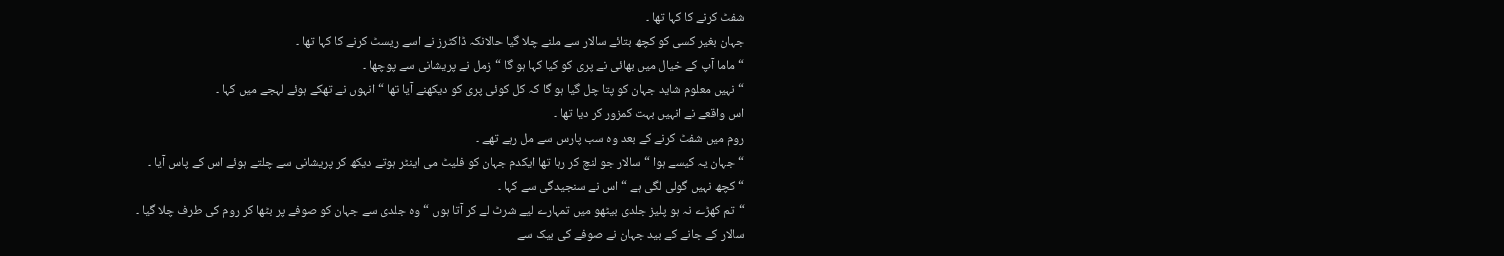شفٹ کرنے کا کہا تھا ۔
جہان بغیر کسی کو کچھ بتائے سالار سے ملنے چلا گیا حالانکہ ڈاکٹرز نے اسے ریسٹ کرنے کا کہا تھا ۔
“ماما آپ کے خیال میں بھائی نے پری کو کیا کہا ہو گا “زمل نے پریشانی سے پوچھا ۔
“نہیں معلوم شاید جہان کو پتا چل گیا ہو گا کہ کل کوئی پری کو دیکھنے آیا تھا “انہوں نے تھکے ہوئے لہجے میں کہا ۔
اس واقعے نے انہیں بہت کمزور کر دیا تھا ۔
روم میں شفٹ کرنے کے بعد وہ سب پارس سے مل رہے تھے ۔
“جہان یہ کیسے ہوا “سالار جو لنچ کر رہا تھا ایکدم جہان کو فلیٹ می اینٹر ہوتے دیکھ کر پریشانی سے چلتے ہوئے اس کے پاس آیا ۔
“کچھ نہیں گولی لگی ہے “اس نے سنجیدگی سے کہا ۔
“تم کھڑے نہ ہو پلیز جلدی بیٹھو میں تمہارے لیے شرٹ لے کر آتا ہوں “وہ جلدی سے جہان کو صوفے پر بٹھا کر روم کی طرف چلا گیا ۔
سالار کے جانے کے بید جہان نے صوفے کی بیک سے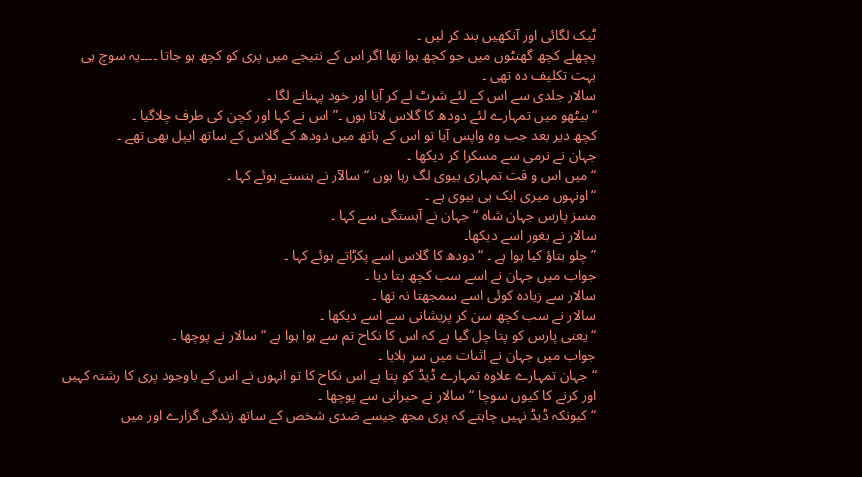ٹیک لگائی اور آنکھیں بند کر لیں ۔
پچھلے کچھ گھنٹوں میں جو کچھ ہوا تھا اگر اس کے نتیجے میں پری کو کچھ ہو جاتا ۔۔۔۔یہ سوچ ہی بہت تکلیف دہ تھی ۔
سالار جلدی سے اس کے لئے شرٹ لے کر آیا اور خود پہنانے لگا ۔
“بیٹھو میں تمہارے لئے دودھ کا گلاس لاتا ہوں ۔”اس نے کہا اور کچن کی طرف چلاگیا ۔
کچھ دیر بعد جب وہ واپس آیا تو اس کے ہاتھ میں دودھ کے گلاس کے ساتھ ایپل بھی تھے ۔
جہان نے نرمی سے مسکرا کر دیکھا ۔
“میں اس و قت تمہاری بیوی لگ رہا ہوں “سالآر نے ہنستے ہوئے کہا ۔
“اونہوں میری ایک ہی بیوی ہے ۔
مسز پارس جہان شاہ “جہان نے آہستگی سے کہا ۔
سالار نے بغور اسے دیکھا۔
” چلو بتاؤ کیا ہوا ہے ۔ “دودھ کا گلاس اسے پکڑاتے ہوئے کہا ۔
جواب میں جہان نے اسے سب کچھ بتا دیا ۔
سالار سے زیادہ کوئی اسے سمجھتا نہ تھا ۔
سالار نے سب کچھ سن کر پریشانی سے اسے دیکھا ۔
“یعنی پارس کو پتا چل گیا ہے کہ اس کا نکاح تم سے ہوا ہوا ہے “سالار نے پوچھا ۔
جواب میں جہان نے اثںات میں سر ہلایا ۔
“جہان تمہارے علاوہ تمہارے ڈیڈ کو پتا ہے اس نکاح کا تو انہوں نے اس کے باوجود پری کا رشتہ کہیں اور کرنے کا کیوں سوچا “سالار نے حیرانی سے پوچھا ۔
“کیونکہ ڈیڈ نہیں چاہتے کہ پری مجھ جیسے ضدی شخص کے ساتھ زندگی گزارے اور میں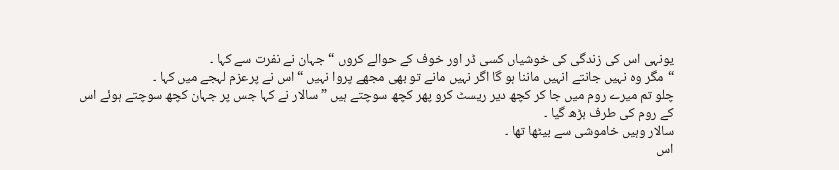یونہی اس کی زندگی کی خوشیاں کسی ڈر اور خوف کے حوالے کروں “جہان نے نفرت سے کہا ۔
“مگر وہ نہیں جانتے انہیں ماننا ہو گا اگر نہیں مانے تو بھی مجھے پروا نہیں “اس نے پرعزم لہجے میں کہا ۔
چلو تم میرے روم میں جا کر کچھ دیر ریسٹ کرو پھر کچھ سوچتے ہیں ” سالار نے کہا جس پر جہان کچھ سوچتے ہوئے اس کے روم کی طرف بڑھ گیا ۔
سالار وہیں خاموشی سے بیٹھا تھا ۔
اس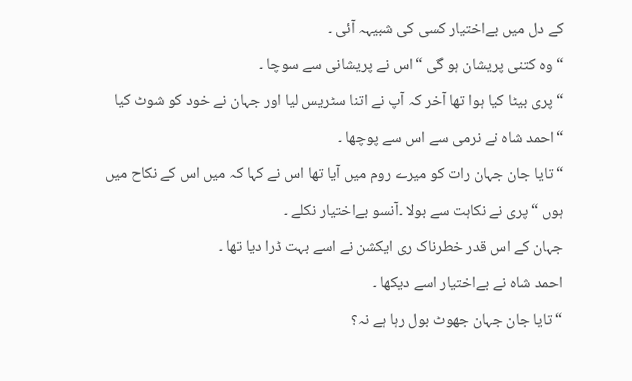کے دل میں بےاختیار کسی کی شبیہہ آئی ۔
“وہ کتنی پریشان ہو گی “اس نے پریشانی سے سوچا ۔
“پری بیٹا کیا ہوا تھا آخر کہ آپ نے اتنا سٹریس لیا اور جہان نے خود کو شوٹ کیا “احمد شاہ نے نرمی سے اس سے پوچھا ۔
“تایا جان جہان رات کو میرے روم میں آیا تھا اس نے کہا کہ میں اس کے نکاح میں ہوں “پری نے نکاہت سے بولا ۔آنسو بےاختیار نکلے ۔
جہان کے اس قدر خطرناک ری ایکشن نے اسے بہت ڈرا دیا تھا ۔
احمد شاہ نے بےاختیار اسے دیکھا ۔
“تایا جان جہان جھوٹ بول رہا ہے نہ؟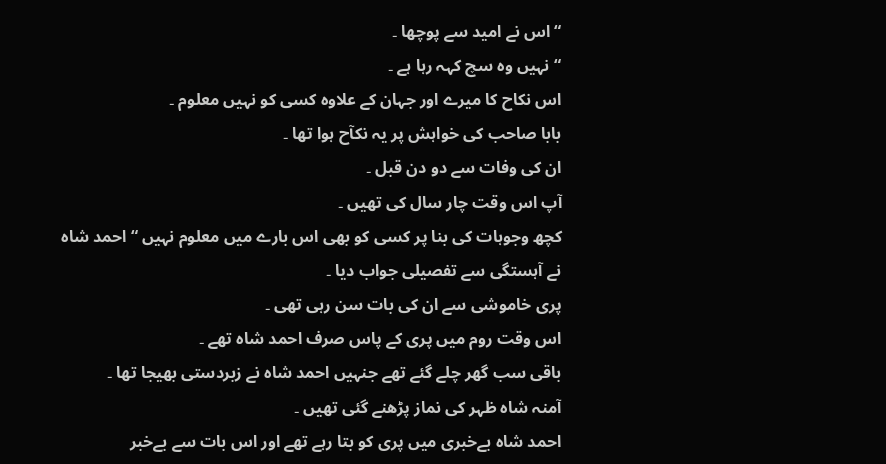“اس نے امید سے پوچھا ۔
“نہیں وہ سچ کہہ رہا ہے ۔
اس نکاح کا میرے اور جہان کے علاوہ کسی کو نہیں معلوم ۔
بابا صاحب کی خواہش پر یہ نکآح ہوا تھا ۔
ان کی وفات سے دو دن قبل ۔
آپ اس وقت چار سال کی تھیں ۔
کچھ وجوہات کی بنا پر کسی کو بھی اس بارے میں معلوم نہیں “احمد شاہ نے آہستگی سے تفصیلی جواب دیا ۔
پری خاموشی سے ان کی بات سن رہی تھی ۔
اس وقت روم میں پری کے پاس صرف احمد شاہ تھے ۔
باقی سب گھر چلے گئے تھے جنہیں احمد شاہ نے زبردستی بھیجا تھا ۔
آمنہ شاہ ظہر کی نماز پڑھنے گئی تھیں ۔
احمد شاہ بےخبری میں پری کو بتا رہے تھے اور اس بات سے بےخبر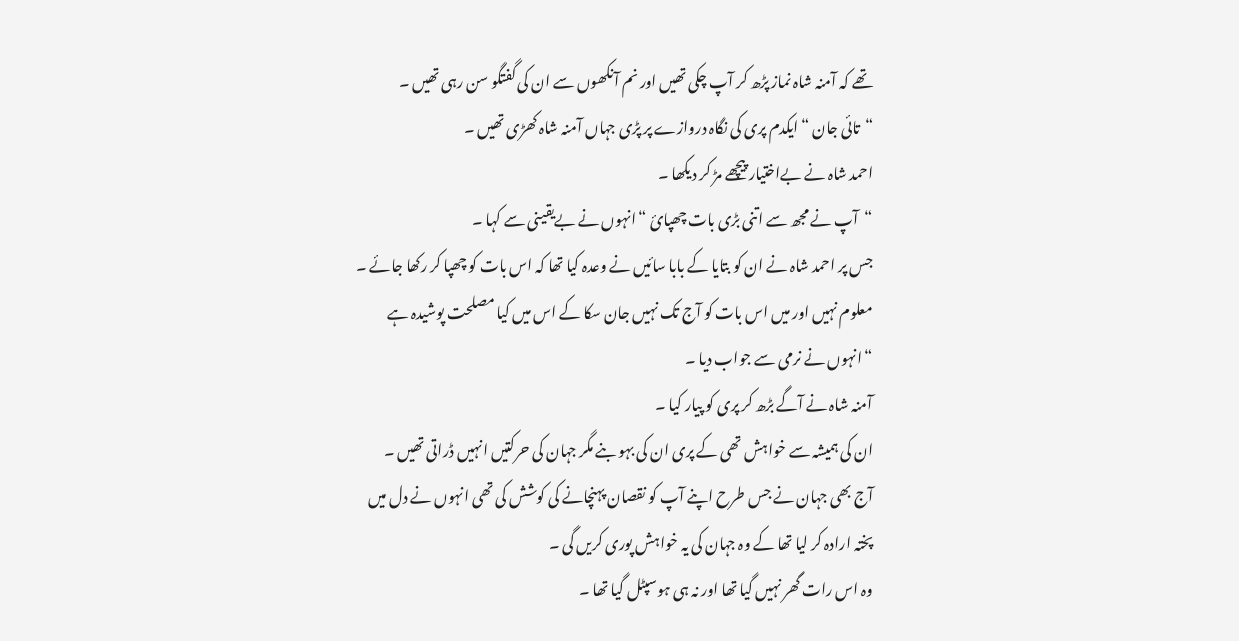تھے کہ آمنہ شاہ نماز پڑھ کر آپ چکی تھیں اور نم آنکھوں سے ان کی گفتگو سن رہی تھیں ۔
“تائی جان “ایکدم پری کی نگاہ دروازے پر پڑی جہاں آمنہ شاہ کھڑی تھیں ۔
احمد شاہ نے بےاختیار پیچھے مڑ کر دیکھا ۔
“آپ نے مجھ سے اتنی بڑی بات چھپائ “انہوں نے بےیقینی سے کہا ۔
جس پر احمد شاہ نے ان کو بتایا کے بابا سائیں نے وعدہ کیا تھا کہ اس بات کو چھپا کر رکھا جائے ۔
معلوم نہیں اور میں اس بات کو آج تک نہیں جان سکا کے اس میں کیا مصلحت پوشیدہ ہے “انہوں نے نرمی سے جواب دیا ۔
آمنہ شاہ نے آگے بڑھ کر پری کو پیار کیا ۔
ان کی ہمیشہ سے خواہش تھی کے پری ان کی بہو بنے مگر جہان کی حرکتیں انہیں ڈراتی تھیں ۔
آج بھی جہان نے جس طرح اپنے آپ کو نقصان پہنچانے کی کوشش کی تھی انہوں نے دل میں پختہ ارادہ کر لیا تھا کے وہ جہان کی یہ خواہش پوری کریں گی ۔
وہ اس رات گھر نہیں گیا تھا اور نہ ہی ہوسپٹل گیا تھا ۔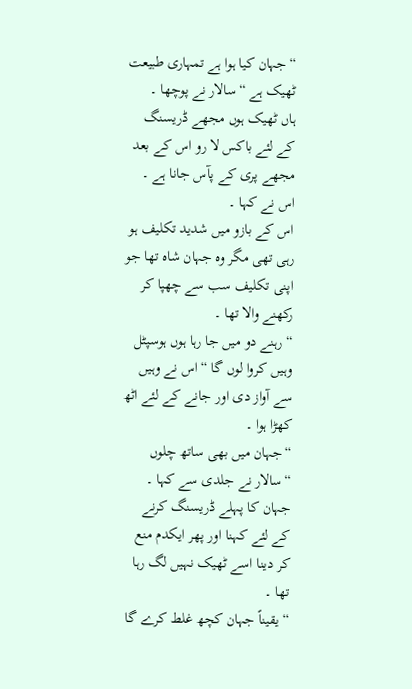“جہان کیا ہوا ہے تمہاری طبیعت ٹھیک ہے “سالار نے پوچھا ۔
ہاں ٹھیک ہوں مجھے ڈریسنگ کے لئے باکس لا رو اس کے بعد مجھے پری کے پآس جانا ہے ۔
اس نے کہا ۔
اس کے بازو میں شدید تکلیف ہو رہی تھی مگر وہ جہان شاہ تھا جو اپنی تکلیف سب سے چھپا کر رکھنے والا تھا ۔
“رہنے دو میں جا رہا ہوں ہوسپٹل وہیں کروا لوں گا “اس نے وہیں سے آواز دی اور جانے کے لئے اٹھ کھڑا ہوا ۔
“جہان میں بھی ساتھ چلوں “سالار نے جلدی سے کہا ۔
جہان کا پہلے ڈریسنگ کرنے کے لئے کہنا اور پھر ایکدم منع کر دینا اسے ٹھیک نہیں لگ رہا تھا ۔
“یقیناً جہان کچھ غلط کرے گا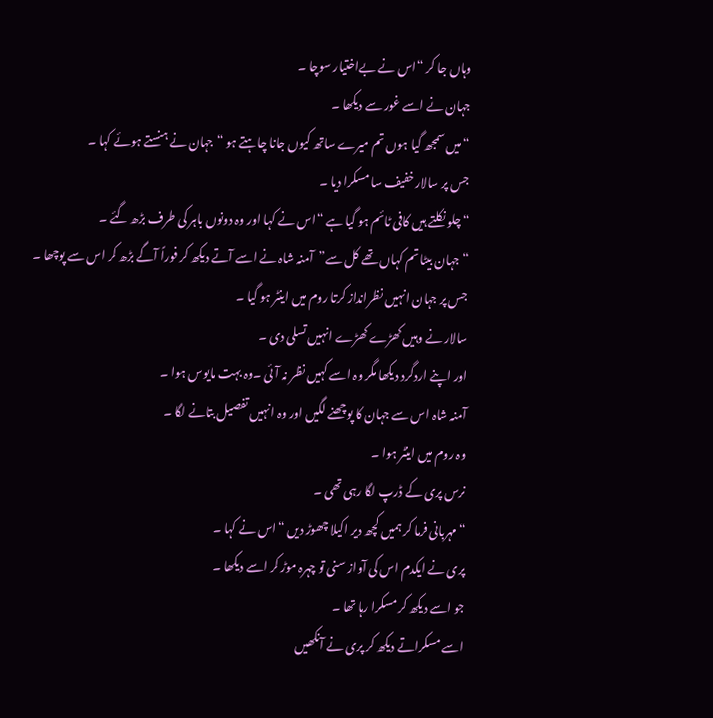وہاں جا کر “اس نے بےاختیار سوچا ۔
جہان نے اسے غور سے دیکھا ۔
“میں سمجھ گیا ہوں تم میرے ساتھ کیوں جانا چاہتے ہو “جہان نے ہنستے ہوئے کہا ۔
جس پر سالار خفیف سا مسکرا دیا ۔
“چلو نکلتے ہیں کافی ٹائم ہو گیا ہے “اس نے کہا اور وہ دونوں باہر کی طرف بڑھ گئے ۔
“جہان بیٹا تم کہاں تھے کل سے”آمنہ شاہ نے اسے آتے دیکھ کر فوراً آگے بڑھ کر اس سے پوچھا ۔
جس پر جہان انہیں نظرانداز کرتا روم میں اینٹر ہو گیا ۔
سالار نے وہیں کھڑے کھڑے انہیں تسلی دی ۔
اور اپنے اردگرد دیکھا مگر وہ اسے کہیں نظر نہ آئی ۔وہ بہت مایوس ہوا ۔
آمنہ شاہ اس سے جہان کا پوچھنے لگیں اور وہ انہیں تفصیل بتانے لگا ۔
وہ روم میں اینٹر ہوا ۔
نرس پری کے ڈرپ لگا رہی تھی ۔
“مہربانی فرما کر ہمیں کچھ دیر اکیلا چھوڑ دیں “اس نے کہا ۔
پری نے ایکدم اس کی آواز سنی تو چہرہ موڑ کر اسے دیکھا ۔
جو اسے دیکھ کر مسکرا رہا تھا ۔
اسے مسکراتے دیکھ کر پری نے آنکھیں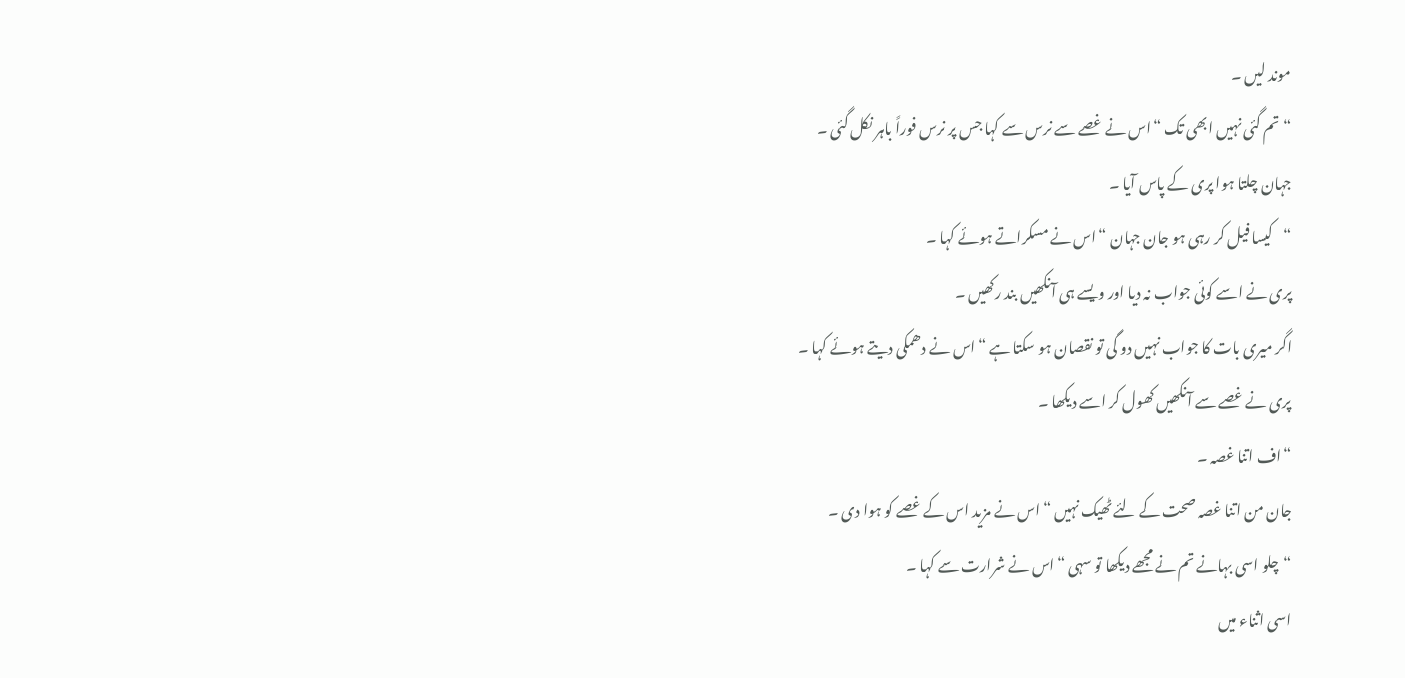موند لیں ۔
“تم گئی نہیں ابھی تک “اس نے غصے سے نرس سے کہا جس پر نرس فوراً باہر نکل گئی ۔
جہان چلتا ہوا پری کے پاس آیا ۔
“کیسا فیل کر رہی ہو جان جہان “اس نے مسکراتے ہوئے کہا ۔
پری نے اسے کوئی جواب نہ دیا اور ویسے ہی آنکھیں بند رکھیں ۔
اگر میری بات کا جواب نہیں دو گی تو نقصان ہو سکتا ہے “اس نے دھمکی دیتے ہوئے کہا ۔
پری نے غصے سے آنکھیں کھول کر اسے دیکھا ۔
“اف اتنا غصہ ۔
جان من اتنا غصہ صحت کے لئے ٹھیک نہیں “اس نے مزید اس کے غصے کو ہوا دی ۔
“چلو اسی بہانے تم نے مجھے دیکھا تو سہی “اس نے شرارت سے کہا ۔
اسی اثناء میں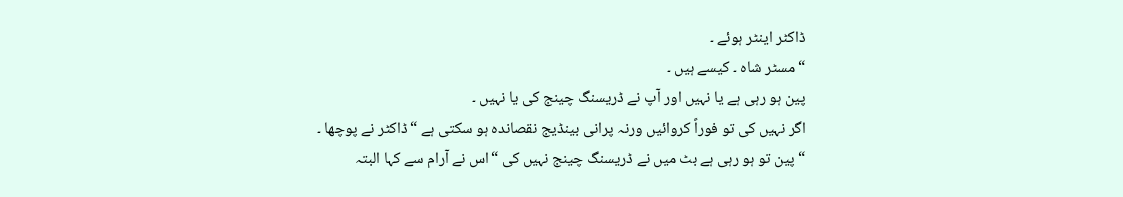ڈاکٹر اینٹر ہوئے ۔
“مسٹر شاہ ۔ کیسے ہیں ۔
پین ہو رہی ہے یا نہیں اور آپ نے ڈریسنگ چینج کی یا نہیں ۔
اگر نہیں کی تو فوراً کروائیں ورنہ پرانی بینڈیج نقصاندہ ہو سکتی ہے “ڈاکٹر نے پوچھا ۔
“پین تو ہو رہی ہے بٹ میں نے ڈریسنگ چینج نہیں کی “اس نے آرام سے کہا البتہ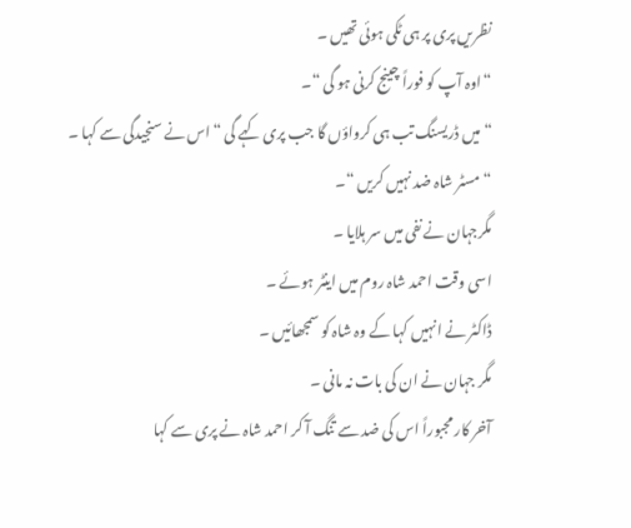نظریں پری پر ہی ٹکی ہوئی تھیں ۔
“اوہ آپ کو فوراً چینج کرنی ہو گی “۔
“میں ڈریسنگ تب ہی کرواؤں گا جب پری کہے گی “اس نے سنجیدگی سے کہا ۔
“مسٹر شاہ ضد نہیں کریں “۔
مگرجہان نے نفی میں سر ہلایا ۔
اسی وقت احمد شاہ روم میں اینٹر ہوئے ۔
ڈاکٹر نے انہیں کہا کے وہ شاہ کو سمجھائیں ۔
مگر جہان نے ان کی بات نہ مانی ۔
آخر کار مجبوراً اس کی ضد سے تنگ آ کر احمد شاہ نے پری سے کہا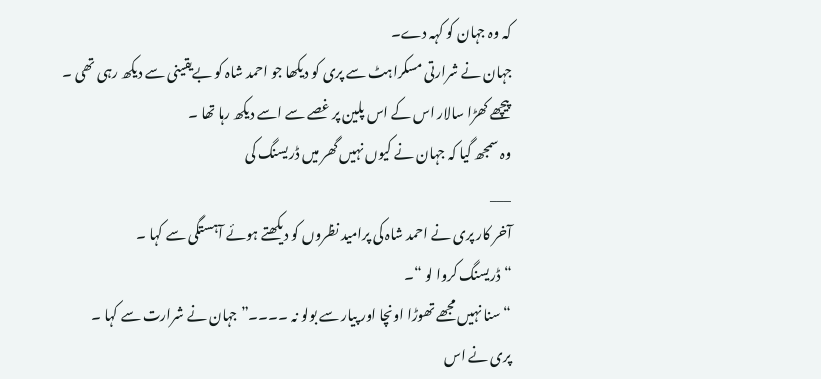کہ وہ جہان کو کہہ دے۔
جہان نے شرارتی مسکراہٹ سے پری کو دیکھا جو احمد شاہ کو بےیقینی سے دیکھ رہی تھی ۔
پیچھے کھڑا سالار اس کے اس پلین پر غصے سے اسے دیکھ رہا تھا ۔
وہ سمجھ گیا کہ جہان نے کیوں نہیں گھر میں ڈریسنگ کی
___
آخر کار پری نے احمد شاہ کی پرامید نظروں کو دیکھتے ہوئے آہستگی سے کہا ۔
“ڈریسنگ کروا لو “۔
“سنا نہیں مجھے تھوڑا اونچا اور پیار سے بولو نہ ۔۔۔۔”جہان نے شرارت سے کہا ۔
پری نے اس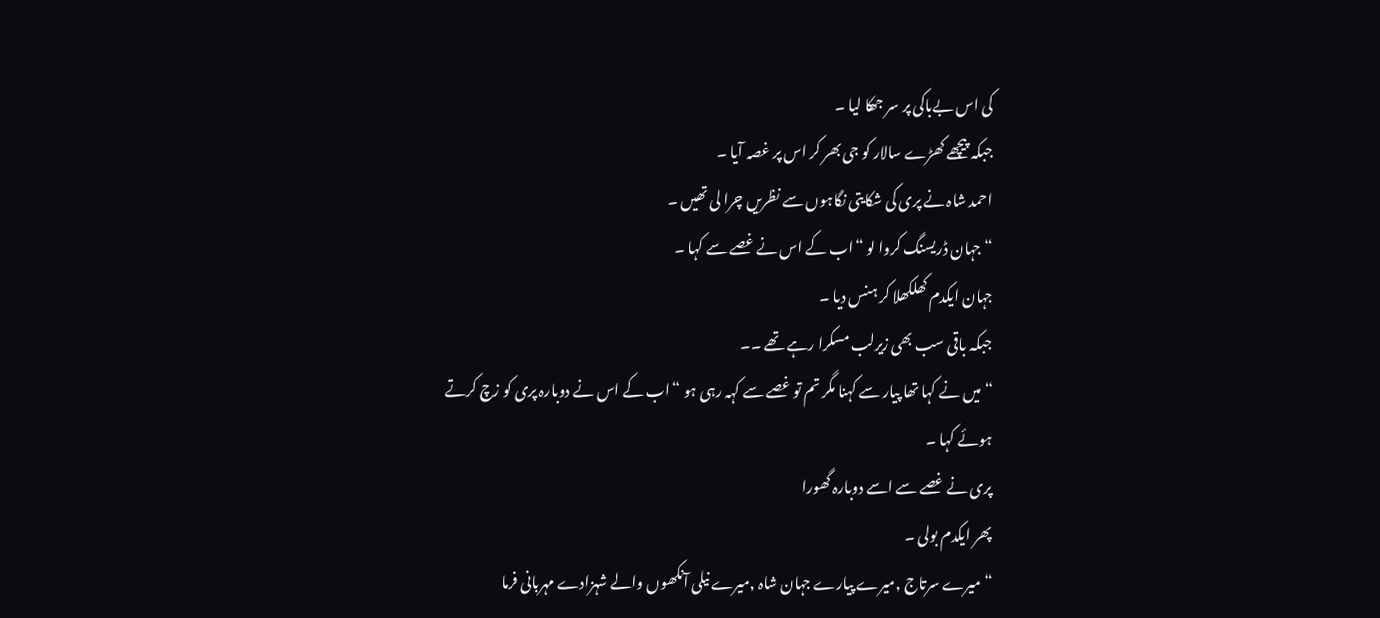کی اس بےباکی پر سر جھکا لیا ۔
جبکہ پیچھے کھڑے سالار کو جی بھر کر اس پر غصہ آیا ۔
احمد شاہ نے پری کی شکایتی نگاہوں سے نظریں چرا لی تھیں ۔
“جہان ڈریسنگ کروا لو “اب کے اس نے غصے سے کہا ۔
جہان ایکدم کھلکھلا کر ہنس دیا ۔
جبکہ باقی سب بھی زیرلب مسکرا رہے تھے ۔۔
“میں نے کہا تھا پیار سے کہنا مگر تم تو غصے سے کہہ رہی ہو “اب کے اس نے دوبارہ پری کو زچ کرتے ہوئے کہا ۔
پری نے غصے سے اسے دوبارہ گھورا
پھر ایکدم بولی ۔
“میرے سرتاج ,میرے پیارے جہان شاہ ,میرے نیلی آنکھوں والے شہزادے مہربانی فرما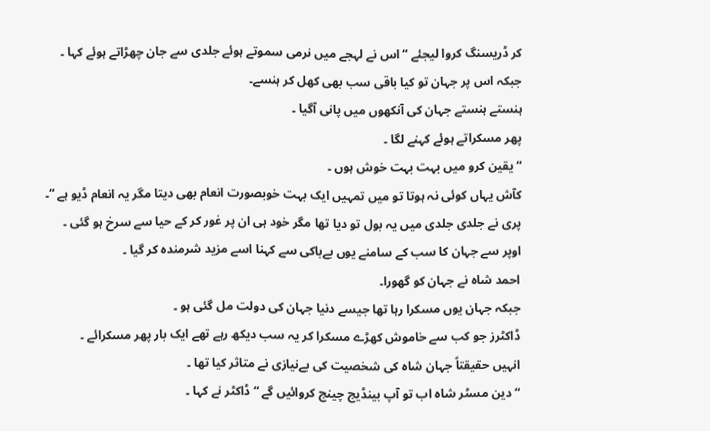کر ڈریسنگ کروا لیجئے “اس نے لہجے میں نرمی سموتے ہوئے جلدی سے جان چھڑاتے ہوئے کہا ۔
جبکہ اس پر جہان تو کیا باقی سب بھی کھل کر ہنسے۔
ہنستے ہنستے جہان کی آنکھوں میں پانی آگیا ۔
پھر مسکراتے ہوئے کہنے لگا ۔
“یقین کرو میں بہت بہت خوش ہوں ۔
کآش یہاں کوئی نہ ہوتا تو میں تمہیں ایک بہت خوبصورت انعام بھی دیتا مگر یہ انعام ڈیو ہے “۔
پری نے جلدی جلدی میں یہ بول تو دیا تھا مگر خود ہی ان پر غور کر کے حیا سے سرخ ہو گئی ۔
اوپر سے جہان کا سب کے سامنے یوں بےباکی سے کہنا اسے مزید شرمندہ کر گیا ۔
احمد شاہ نے جہان کو گھورا۔
جبکہ جہان یوں مسکرا رہا تھا جیسے دنیا جہان کی دولت مل گئی ہو ۔
ڈاکٹرز جو کب سے خاموش کھڑے مسکرا کر یہ سب دیکھ رہے تھے ایک بار پھر مسکرائے ۔
انہیں حقیقتاً جہان شاہ کی شخصیت کی بےنیازی نے متاثر کیا تھا ۔
“دین مسٹر شاہ اب تو آپ بینڈیج چینج کروائیں گے “ڈاکٹر نے کہا ۔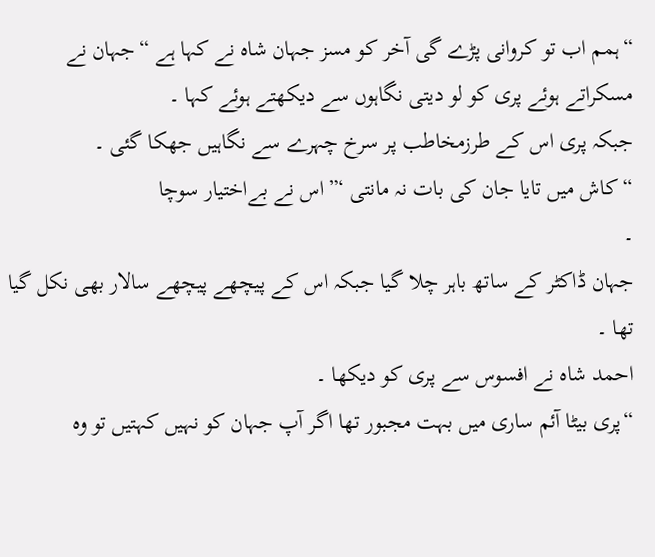“ہمم اب تو کروانی پڑے گی آخر کو مسز جہان شاہ نے کہا ہے “جہان نے مسکراتے ہوئے پری کو لو دیتی نگاہوں سے دیکھتے ہوئے کہا ۔
جبکہ پری اس کے طرزمخاطب پر سرخ چہرے سے نگاہیں جھکا گئی ۔
“کاش میں تایا جان کی بات نہ مانتی ‘”اس نے بےاختیار سوچا
۔
جہان ڈاکٹر کے ساتھ باہر چلا گیا جبکہ اس کے پیچھے پیچھے سالار بھی نکل گیا تھا ۔
احمد شاہ نے افسوس سے پری کو دیکھا ۔
“پری بیٹا آئم ساری میں بہت مجبور تھا اگر آپ جہان کو نہیں کہتیں تو وہ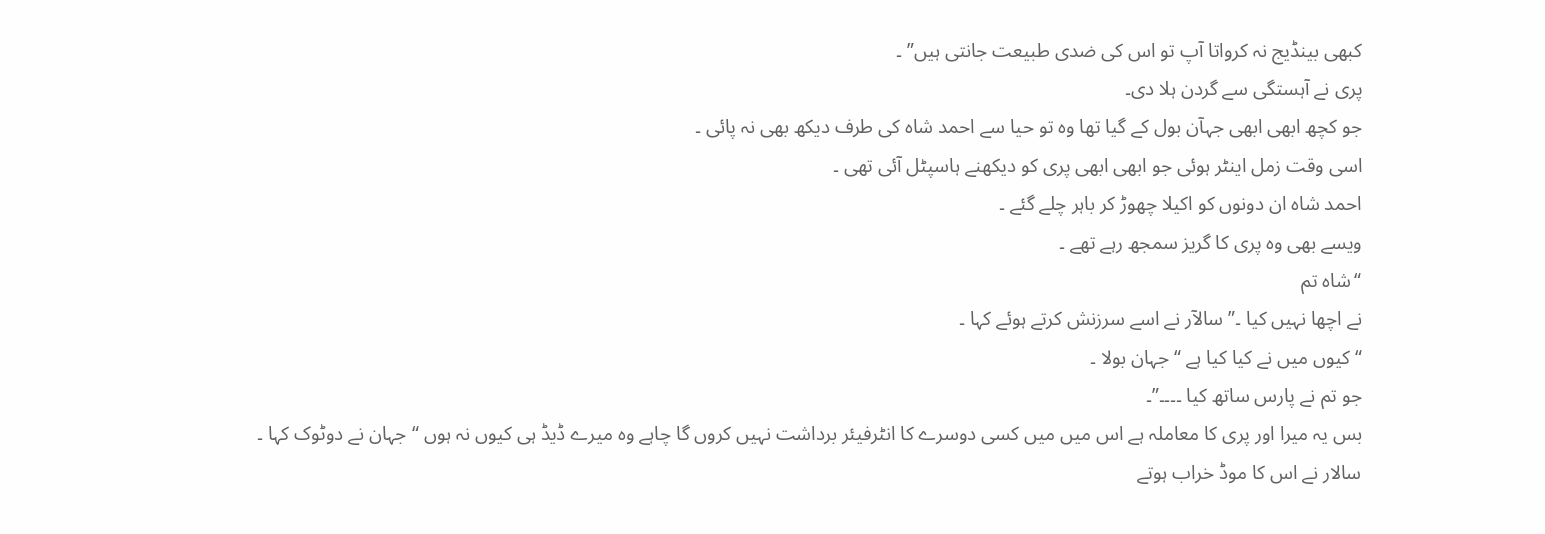کبھی بینڈیج نہ کرواتا آپ تو اس کی ضدی طبیعت جانتی ہیں” ۔
پری نے آہستگی سے گردن ہلا دی۔
جو کچھ ابھی ابھی جہآن بول کے گیا تھا وہ تو حیا سے احمد شاہ کی طرف دیکھ بھی نہ پائی ۔
اسی وقت زمل اینٹر ہوئی جو ابھی ابھی پری کو دیکھنے ہاسپٹل آئی تھی ۔
احمد شاہ ان دونوں کو اکیلا چھوڑ کر باہر چلے گئے ۔
ویسے بھی وہ پری کا گریز سمجھ رہے تھے ۔
“شاہ تم
نے اچھا نہیں کیا ۔”سالآر نے اسے سرزنش کرتے ہوئے کہا ۔
“کیوں میں نے کیا کیا ہے “جہان بولا ۔
جو تم نے پارس ساتھ کیا ۔۔۔۔”۔
بس یہ میرا اور پری کا معاملہ ہے اس میں میں کسی دوسرے کا انٹرفیئر برداشت نہیں کروں گا چاہے وہ میرے ڈیڈ ہی کیوں نہ ہوں “جہان نے دوٹوک کہا ۔
سالار نے اس کا موڈ خراب ہوتے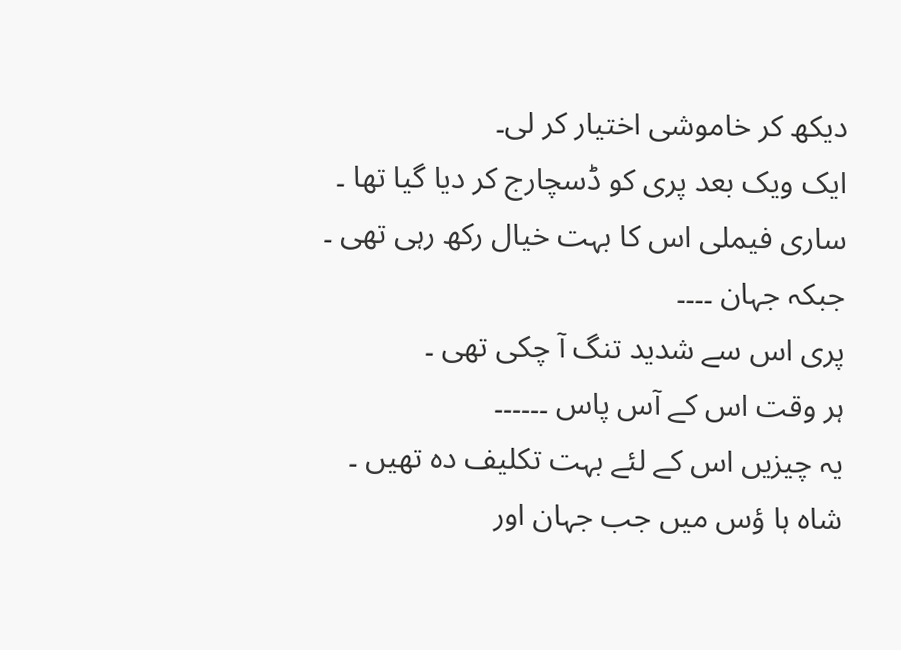دیکھ کر خاموشی اختیار کر لی۔
ایک ویک بعد پری کو ڈسچارج کر دیا گیا تھا ۔
ساری فیملی اس کا بہت خیال رکھ رہی تھی ۔
جبکہ جہان ۔۔۔۔
پری اس سے شدید تنگ آ چکی تھی ۔
ہر وقت اس کے آس پاس ۔۔۔۔۔۔
یہ چیزیں اس کے لئے بہت تکلیف دہ تھیں ۔
شاہ ہا ؤس میں جب جہان اور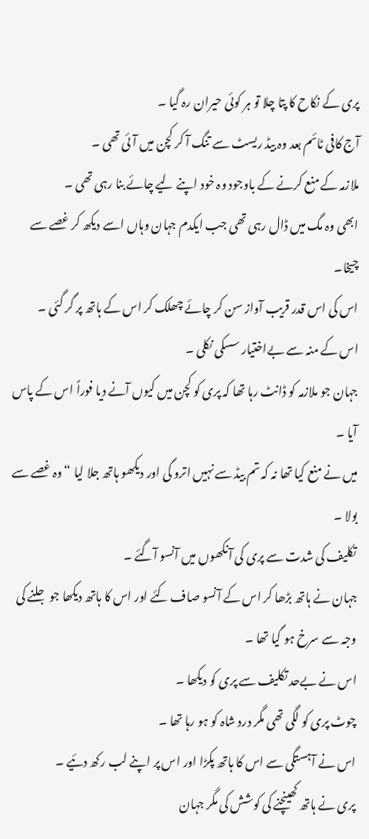پری کے نکاح کا پتا چلا تو ہر کوئی حیران رہ گیا ۔
آج کافی ٹائم بعد وہ بیڈ ریسٹ سے تنگ آ کر کچن میں آئی تھی ۔
ملازمہ کے منع کرنے کے باوجود وہ خود اپنے لیے چائے بنا رہی تھی ۔
ابھی وہ مگ میں ڈال رہی تھی جب ایکدم جہان وہاں اسے دیکھ کر غصے سے چیخا۔
اس کی اس قدر قریب آواز سن کر چائے چھلک کر اس کے ہاتھ پر گر گئی ۔
اس کے منہ سے بےاختیار سسکی نکلی ۔
جہان جو ملازمہ کو ڈانٹ رہا تھا کہ پری کو کچن میں کیوں آنے دیا فوراً اس کے پاس آیا ۔
میں نے منع کیا تھا نہ کہ تم بیڈ سے نہیں اترو گی اور دیکھو ہاتھ جلا لیا “وہ غصے سے بولا ۔
تکلیف کی شدت سے پری کی آنکھوں میں آنسو آگئے ۔
جہان نے ہاتھ بڑھا کر اس کے آنسو صاف کئے اور اس کا ہاتھ دیکھا جو جلنے کی وجہ سے سرخ ہو گیا تھا ۔
اس نے بےحد تکلیف سے پری کو دیکھا ۔
چوٹ پری کو لگی تھی مگر درد شاہ کو ہو رہا تھا ۔
اس نے آہستگی سے اس کا ہاتھ پکڑا اور اس پر اپنے لب رکھ دئیے ۔
پری نے ہاتھ کھینچنے کی کوشش کی مگر جہان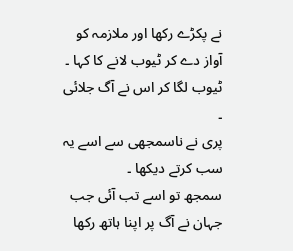نے پکڑے رکھا اور ملازمہ کو آواز دے کر ٹیوب لانے کا کہا ۔
ٹیوب لگا کر اس نے آگ جلائی ۔
پری نے ناسمجھی سے اسے یہ سب کرتے دیکھا ۔
سمجھ تو اسے تب آئی جب جہان نے آگ پر اپنا ہاتھ رکھا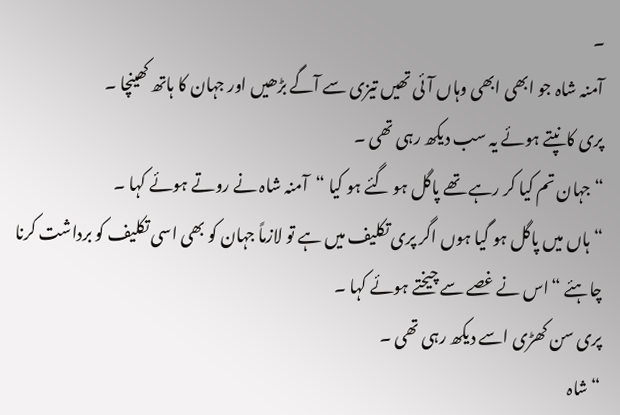۔
آمنہ شاہ جو ابھی ابھی وہاں آئی تھیں تیزی سے آگے بڑھیں اور جہان کا ہاتھ کھینچا ۔
پری کانپتے ہوئے یہ سب دیکھ رہی تھی ۔
“جہان تم کیا کر رہے تھے پاگل ہو گئے ہو کیا “آمنہ شاہ نے روتے ہوئے کہا ۔
“ہاں میں پاگل ہو گیا ہوں اگر پری تکلیف میں ہے تو لازماً جہان کو بھی اسی تکلیف کو برداشت کرنا چاہئے “اس نے غصے سے چیختے ہوئے کہا ۔
پری سن کھڑی اسے دیکھ رہی تھی ۔
“شاہ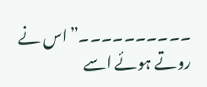۔۔۔۔۔۔۔۔۔۔”اس نے روتے ہوئے اسے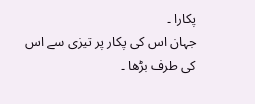پکارا ۔
جہان اس کی پکار پر تیزی سے اس کی طرف بڑھا ۔